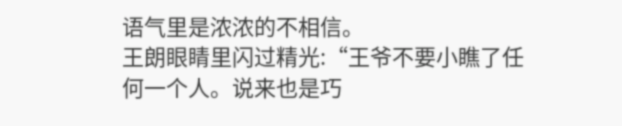语气里是浓浓的不相信。
王朗眼睛里闪过精光:“王爷不要小瞧了任何一个人。说来也是巧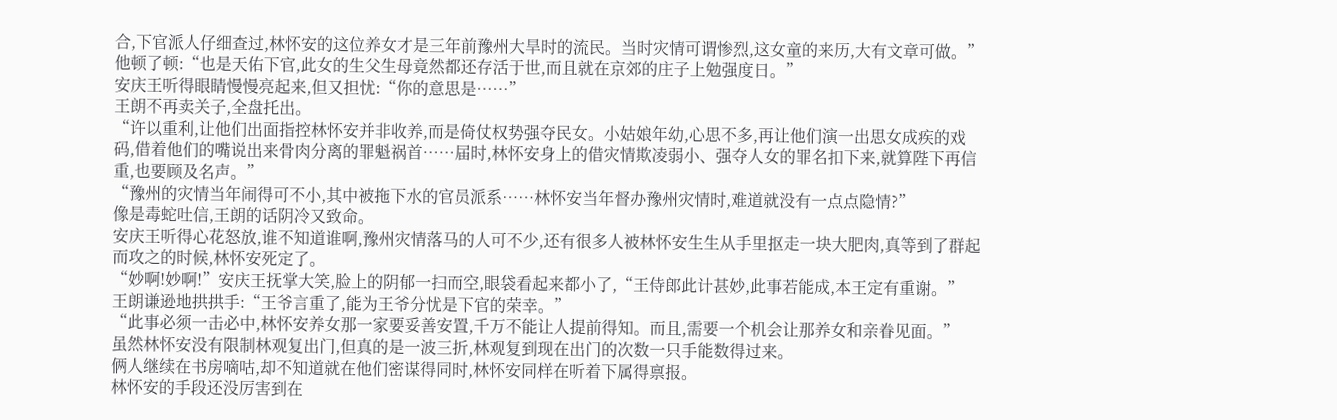合,下官派人仔细查过,林怀安的这位养女才是三年前豫州大旱时的流民。当时灾情可谓惨烈,这女童的来历,大有文章可做。”
他顿了顿:“也是天佑下官,此女的生父生母竟然都还存活于世,而且就在京郊的庄子上勉强度日。”
安庆王听得眼睛慢慢亮起来,但又担忧:“你的意思是……”
王朗不再卖关子,全盘托出。
“许以重利,让他们出面指控林怀安并非收养,而是倚仗权势强夺民女。小姑娘年幼,心思不多,再让他们演一出思女成疾的戏码,借着他们的嘴说出来骨肉分离的罪魁祸首……届时,林怀安身上的借灾情欺凌弱小、强夺人女的罪名扣下来,就算陛下再信重,也要顾及名声。”
“豫州的灾情当年闹得可不小,其中被拖下水的官员派系……林怀安当年督办豫州灾情时,难道就没有一点点隐情?”
像是毒蛇吐信,王朗的话阴冷又致命。
安庆王听得心花怒放,谁不知道谁啊,豫州灾情落马的人可不少,还有很多人被林怀安生生从手里抠走一块大肥肉,真等到了群起而攻之的时候,林怀安死定了。
“妙啊!妙啊!”安庆王抚掌大笑,脸上的阴郁一扫而空,眼袋看起来都小了,“王侍郎此计甚妙,此事若能成,本王定有重谢。”
王朗谦逊地拱拱手:“王爷言重了,能为王爷分忧是下官的荣幸。”
“此事必须一击必中,林怀安养女那一家要妥善安置,千万不能让人提前得知。而且,需要一个机会让那养女和亲眷见面。”
虽然林怀安没有限制林观复出门,但真的是一波三折,林观复到现在出门的次数一只手能数得过来。
俩人继续在书房嘀咕,却不知道就在他们密谋得同时,林怀安同样在听着下属得禀报。
林怀安的手段还没厉害到在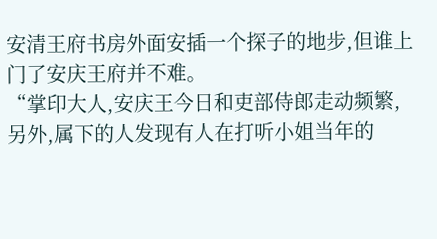安清王府书房外面安插一个探子的地步,但谁上门了安庆王府并不难。
“掌印大人,安庆王今日和吏部侍郎走动频繁,另外,属下的人发现有人在打听小姐当年的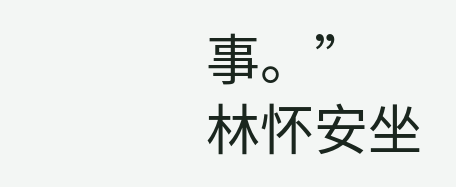事。”
林怀安坐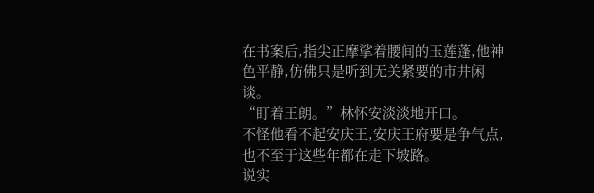在书案后,指尖正摩挲着腰间的玉莲蓬,他神色平静,仿佛只是听到无关紧要的市井闲谈。
“盯着王朗。”林怀安淡淡地开口。
不怪他看不起安庆王,安庆王府要是争气点,也不至于这些年都在走下坡路。
说实